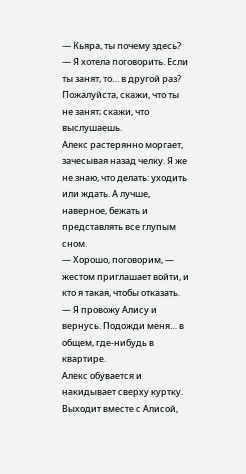— Кьяра, ты почему здесь?
— Я хотела поговорить. Если ты занят, то… в другой раз?
Пожалуйста, скажи, что ты не занят; скажи, что выслушаешь.
Алекс растерянно моргает, зачесывая назад челку. Я же не знаю, что делать: уходить или ждать. А лучше, наверное, бежать и представлять все глупым сном.
— Хорошо, поговорим, — жестом приглашает войти, и кто я такая, чтобы отказать. — Я провожу Алису и вернусь. Подожди меня… в общем, где-нибудь в квартире.
Алекс обувается и накидывает сверху куртку. Выходит вместе с Алисой,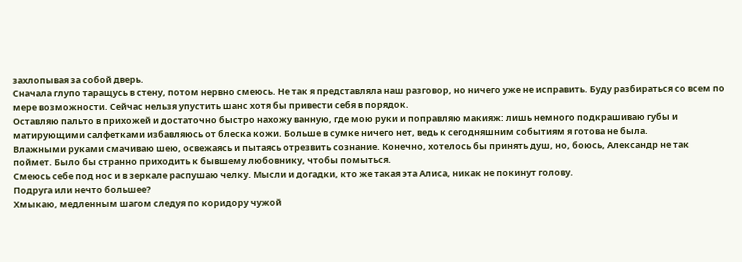захлопывая за собой дверь.
Сначала глупо таращусь в стену, потом нервно смеюсь. Не так я представляла наш разговор, но ничего уже не исправить. Буду разбираться со всем по мере возможности. Сейчас нельзя упустить шанс хотя бы привести себя в порядок.
Оставляю пальто в прихожей и достаточно быстро нахожу ванную, где мою руки и поправляю макияж: лишь немного подкрашиваю губы и матирующими салфетками избавляюсь от блеска кожи. Больше в сумке ничего нет, ведь к сегодняшним событиям я готова не была.
Влажными руками смачиваю шею, освежаясь и пытаясь отрезвить сознание. Конечно, хотелось бы принять душ, но, боюсь, Александр не так поймет. Было бы странно приходить к бывшему любовнику, чтобы помыться.
Смеюсь себе под нос и в зеркале распушаю челку. Мысли и догадки, кто же такая эта Алиса, никак не покинут голову.
Подруга или нечто большее?
Хмыкаю, медленным шагом следуя по коридору чужой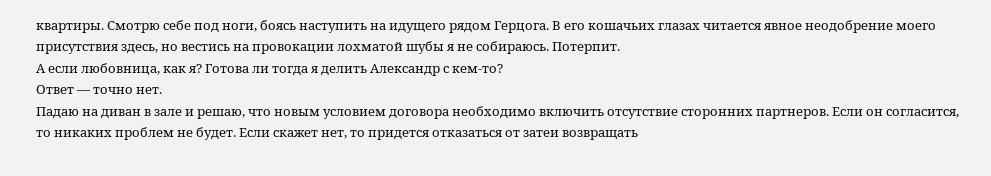квартиры. Смотрю себе под ноги, боясь наступить на идущего рядом Герцога. В его кошачьих глазах читается явное неодобрение моего присутствия здесь, но вестись на провокации лохматой шубы я не собираюсь. Потерпит.
А если любовница, как я? Готова ли тогда я делить Александр с кем-то?
Ответ — точно нет.
Падаю на диван в зале и решаю, что новым условием договора необходимо включить отсутствие сторонних партнеров. Если он согласится, то никаких проблем не будет. Если скажет нет, то придется отказаться от затеи возвращать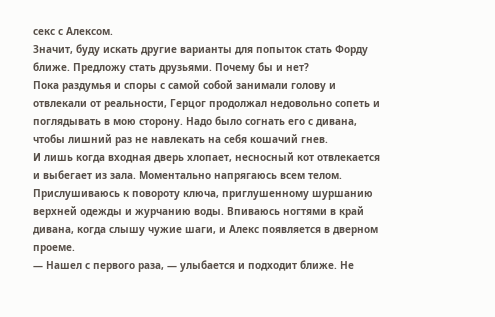секс с Алексом.
Значит, буду искать другие варианты для попыток стать Форду ближе. Предложу стать друзьями. Почему бы и нет?
Пока раздумья и споры с самой собой занимали голову и отвлекали от реальности, Герцог продолжал недовольно сопеть и поглядывать в мою сторону. Надо было согнать его с дивана, чтобы лишний раз не навлекать на себя кошачий гнев.
И лишь когда входная дверь хлопает, несносный кот отвлекается и выбегает из зала. Моментально напрягаюсь всем телом. Прислушиваюсь к повороту ключа, приглушенному шуршанию верхней одежды и журчанию воды. Впиваюсь ногтями в край дивана, когда слышу чужие шаги, и Алекс появляется в дверном проеме.
— Нашел с первого раза, — улыбается и подходит ближе. Не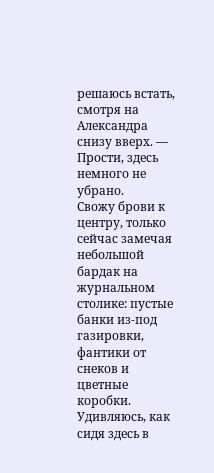решаюсь встать, смотря на Александра снизу вверх. — Прости, здесь немного не убрано.
Свожу брови к центру, только сейчас замечая небольшой бардак на журнальном столике: пустые банки из-под газировки, фантики от снеков и цветные коробки. Удивляюсь, как сидя здесь в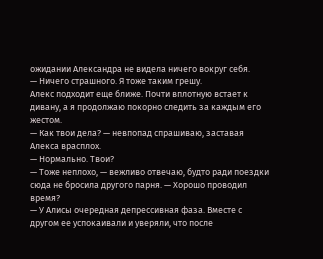ожидании Александра не видела ничего вокруг себя.
— Ничего страшного. Я тоже таким грешу.
Алекс подходит еще ближе. Почти вплотную встает к дивану, а я продолжаю покорно следить за каждым его жестом.
— Как твои дела? — невпопад спрашиваю, заставая Алекса врасплох.
— Нормально. Твои?
— Тоже неплохо, — вежливо отвечаю, будто ради поездки сюда не бросила другого парня. — Хорошо проводил время?
— У Алисы очередная депрессивная фаза. Вместе с другом ее успокаивали и уверяли, что после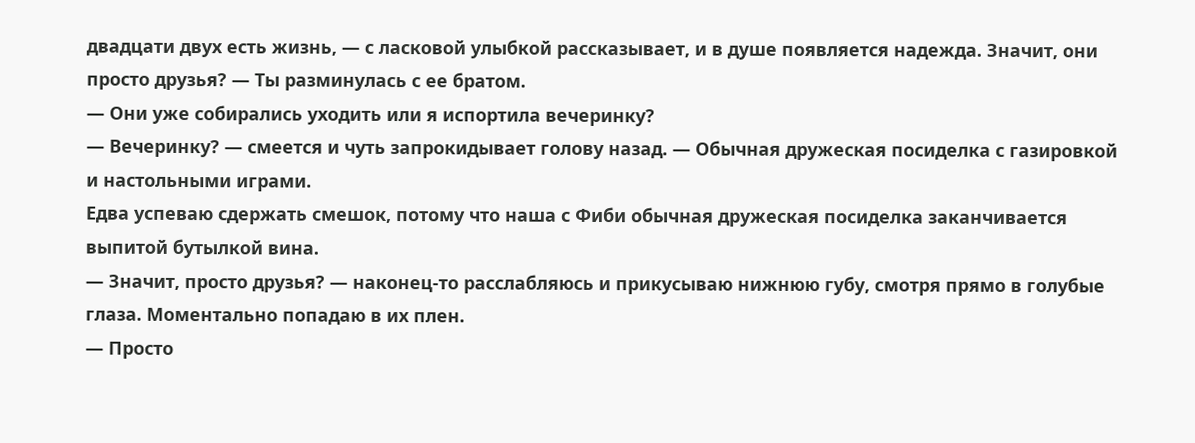двадцати двух есть жизнь, — с ласковой улыбкой рассказывает, и в душе появляется надежда. Значит, они просто друзья? — Ты разминулась с ее братом.
— Они уже собирались уходить или я испортила вечеринку?
— Вечеринку? — смеется и чуть запрокидывает голову назад. — Обычная дружеская посиделка с газировкой и настольными играми.
Едва успеваю сдержать смешок, потому что наша с Фиби обычная дружеская посиделка заканчивается выпитой бутылкой вина.
— Значит, просто друзья? — наконец-то расслабляюсь и прикусываю нижнюю губу, смотря прямо в голубые глаза. Моментально попадаю в их плен.
— Просто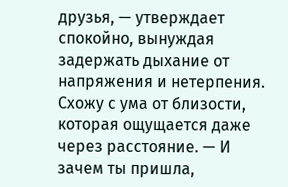друзья, — утверждает спокойно, вынуждая задержать дыхание от напряжения и нетерпения. Схожу с ума от близости, которая ощущается даже через расстояние. — И зачем ты пришла,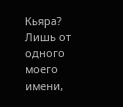Кьяра?
Лишь от одного моего имени,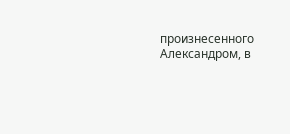произнесенного Александром, в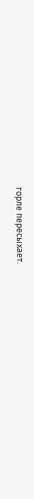горле пересыхает.